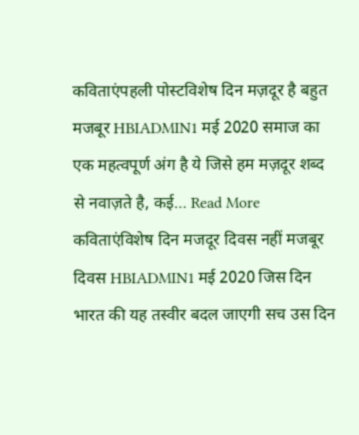कविताएंपहली पोस्टविशेष दिन मज़दूर है बहुत मजबूर HBIADMIN1 मई 2020 समाज का एक महत्वपूर्ण अंग है ये जिसे हम मज़दूर शब्द से नवाज़ते है, कई… Read More
कविताएंविशेष दिन मजदूर दिवस नहीं मजबूर दिवस HBIADMIN1 मई 2020 जिस दिन भारत की यह तस्वीर बदल जाएगी सच उस दिन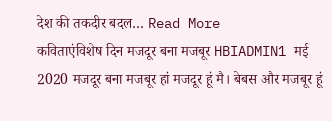देश की तकदीर बदल… Read More
कविताएंविशेष दिन मजदूर बना मजबूर HBIADMIN1 मई 2020 मजदूर बना मजबूर हां मजदूर हूं मै। बेबस और मजबूर हूं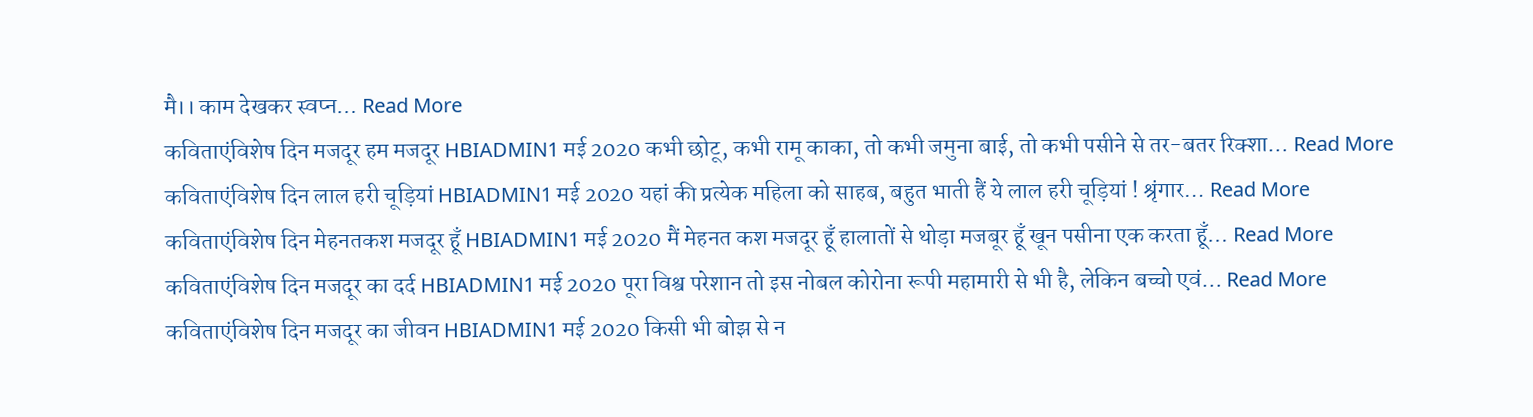मै।। काम देखकर स्वप्न… Read More
कविताएंविशेष दिन मजदूर हम मजदूर HBIADMIN1 मई 2020 कभी छोटू, कभी रामू काका, तो कभी जमुना बाई, तो कभी पसीने से तर-बतर रिक्शा… Read More
कविताएंविशेष दिन लाल हरी चूड़ियां HBIADMIN1 मई 2020 यहां की प्रत्येक महिला को साहब, बहुत भाती हैं ये लाल हरी चूड़ियां ! श्रृंगार… Read More
कविताएंविशेष दिन मेहनतकश मजदूर हूँ HBIADMIN1 मई 2020 मैं मेहनत कश मजदूर हूँ हालातों से थोड़ा मजबूर हूँ खून पसीना एक करता हूँ… Read More
कविताएंविशेष दिन मजदूर का दर्द HBIADMIN1 मई 2020 पूरा विश्व परेशान तो इस नोबल कोरोना रूपी महामारी से भी है, लेकिन बच्चो एवं… Read More
कविताएंविशेष दिन मजदूर का जीवन HBIADMIN1 मई 2020 किसी भी बोझ से न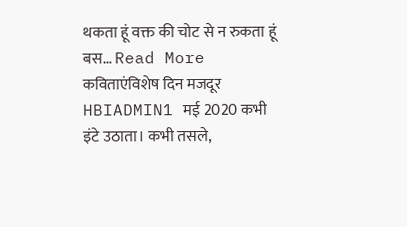थकता हूं वक्त की चोट से न रुकता हूं बस… Read More
कविताएंविशेष दिन मजदूर HBIADMIN1 मई 2020 कभी इंटे उठाता। कभी तसले,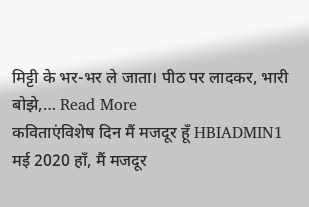मिट्टी के भर-भर ले जाता। पीठ पर लादकर, भारी बोझे,… Read More
कविताएंविशेष दिन मैं मजदूर हूँ HBIADMIN1 मई 2020 हाँ, मैं मजदूर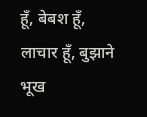हूँ, बेबश हूँ, लाचार हूँ, बुझाने भूख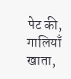पेट की, गालियाँ खाता,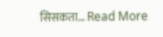सिसकता… Read More